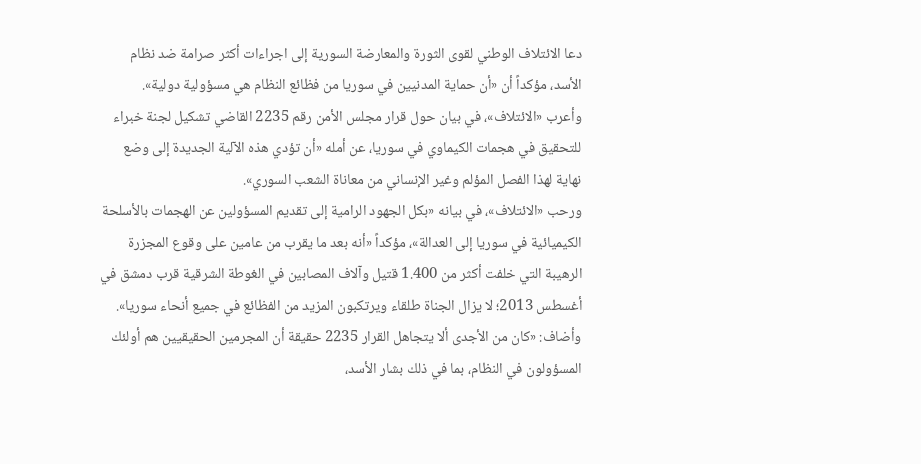دعا الائتلاف الوطني لقوى الثورة والمعارضة السورية إلى اجراءات أكثر صرامة ضد نظام الأسد، مؤكداً أن «أن حماية المدنيين في سوريا من فظائع النظام هي مسؤولية دولية».
وأعرب «الائتلاف»، في بيان حول قرار مجلس الأمن رقم 2235 القاضي تشكيل لجنة خبراء للتحقيق في هجمات الكيماوي في سوريا، عن أمله «أن تؤدي هذه الآلية الجديدة إلى وضع نهاية لهذا الفصل المؤلم وغير الإنساني من معاناة الشعب السوري».
ورحب «الائتلاف»، في بيانه «بكل الجهود الرامية إلى تقديم المسؤولين عن الهجمات بالأسلحة الكيميائية في سوريا إلى العدالة»، مؤكداً «أنه بعد ما يقرب من عامين على وقوع المجزرة الرهيبة التي خلفت أكثر من 1.400 قتيل وآلاف المصابين في الغوطة الشرقية قرب دمشق في أغسطس 2013؛ لا يزال الجناة طلقاء ويرتكبون المزيد من الفظائع في جميع أنحاء سوريا».
وأضاف: «كان من الأجدى ألا يتجاهل القرار 2235 حقيقة أن المجرمين الحقيقيين هم أولئك المسؤولون في النظام، بما في ذلك بشار الأسد،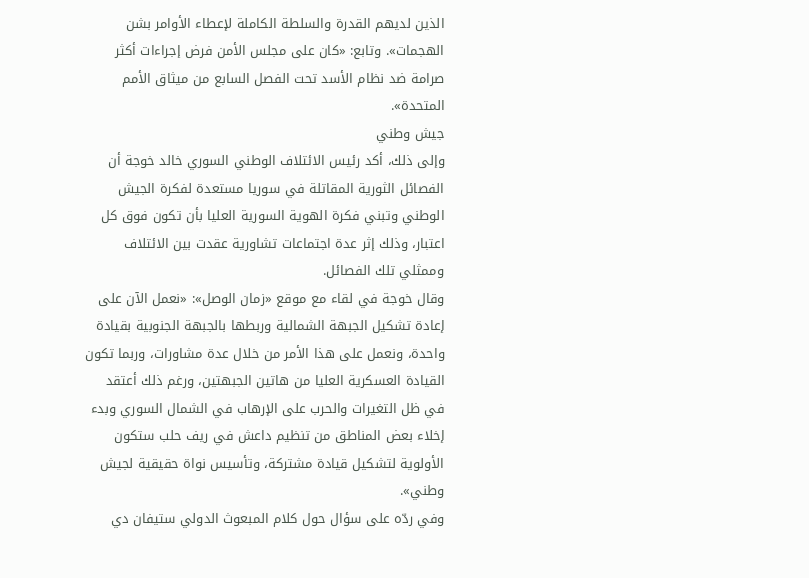الذين لديهم القدرة والسلطة الكاملة لإعطاء الأوامر بشن الهجمات». وتابع: «كان على مجلس الأمن فرض إجراءات أكثر صرامة ضد نظام الأسد تحت الفصل السابع من ميثاق الأمم المتحدة».
جيش وطني
وإلى ذلك، أكد رئيس الائتلاف الوطني السوري خالد خوجة أن الفصائل الثورية المقاتلة في سوريا مستعدة لفكرة الجيش الوطني وتبني فكرة الهوية السورية العليا بأن تكون فوق كل اعتبار، وذلك إثر عدة اجتماعات تشاورية عقدت بين الائتلاف وممثلي تلك الفصائل.
وقال خوجة في لقاء مع موقع «زمان الوصل»: «نعمل الآن على إعادة تشكيل الجبهة الشمالية وربطها بالجبهة الجنوبية بقيادة واحدة، ونعمل على هذا الأمر من خلال عدة مشاورات، وربما تكون القيادة العسكرية العليا من هاتين الجبهتين، ورغم ذلك أعتقد في ظل التغيرات والحرب على الإرهاب في الشمال السوري وبدء إخلاء بعض المناطق من تنظيم داعش في ريف حلب ستكون الأولوية لتشكيل قيادة مشتركة، وتأسيس نواة حقيقية لجيش وطني».
وفي ردّه على سؤال حول كلام المبعوث الدولي ستيفان دي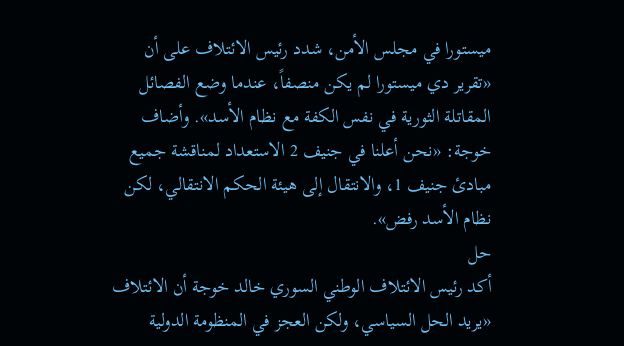ميستورا في مجلس الأمن، شدد رئيس الائتلاف على أن «تقرير دي ميستورا لم يكن منصفاً، عندما وضع الفصائل المقاتلة الثورية في نفس الكفة مع نظام الأسد». وأضاف خوجة: «نحن أعلنا في جنيف 2 الاستعداد لمناقشة جميع مبادئ جنيف 1، والانتقال إلى هيئة الحكم الانتقالي، لكن نظام الأسد رفض».
حل
أكد رئيس الائتلاف الوطني السوري خالد خوجة أن الائتلاف «يريد الحل السياسي، ولكن العجز في المنظومة الدولية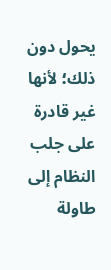يحول دون ذلك؛ لأنها غير قادرة على جلب النظام إلى طاولة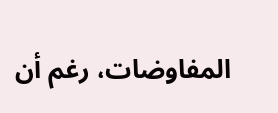المفاوضات، رغم أن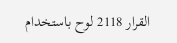القرار 2118 لوح باستخدام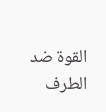القوة ضد الطرف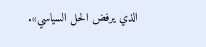الذي يرفض الحل السياسي».